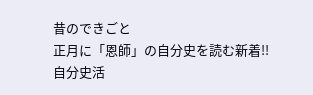昔のできごと
正月に「恩師」の自分史を読む新着!!
自分史活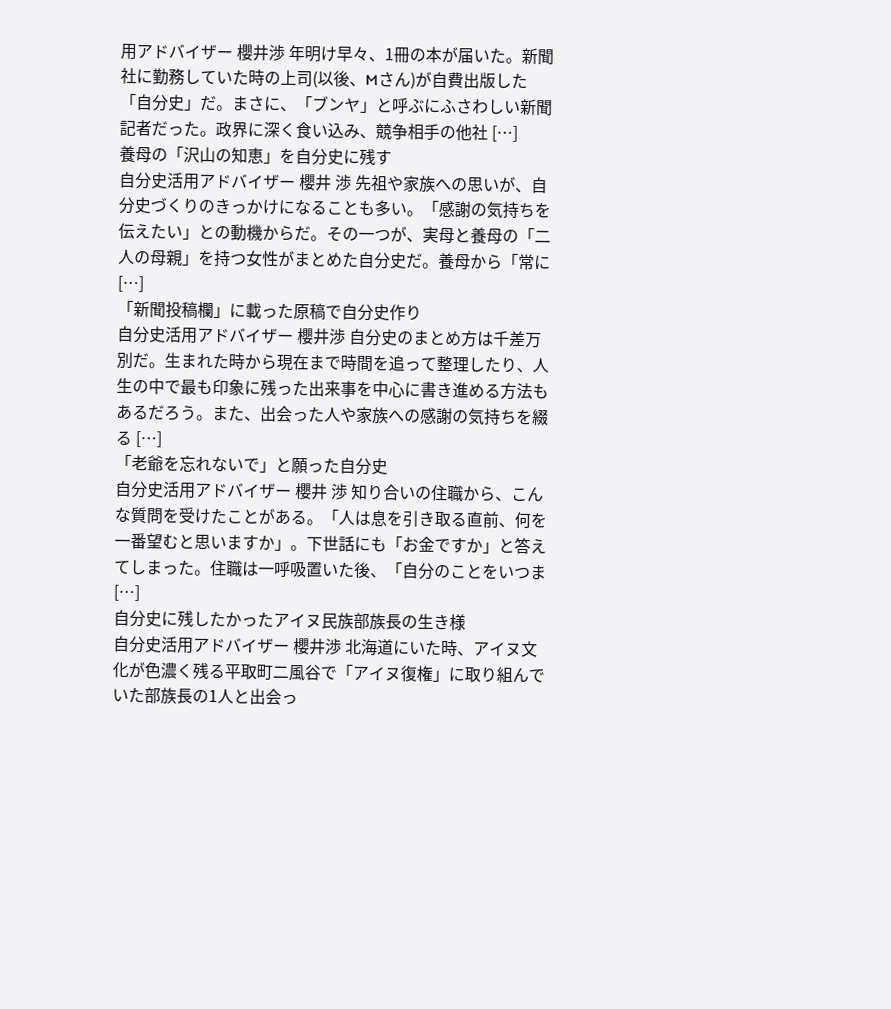用アドバイザー 櫻井渉 年明け早々、1冊の本が届いた。新聞社に勤務していた時の上司(以後、Mさん)が自費出版した「自分史」だ。まさに、「ブンヤ」と呼ぶにふさわしい新聞記者だった。政界に深く食い込み、競争相手の他社 […]
養母の「沢山の知恵」を自分史に残す
自分史活用アドバイザー 櫻井 渉 先祖や家族への思いが、自分史づくりのきっかけになることも多い。「感謝の気持ちを伝えたい」との動機からだ。その一つが、実母と養母の「二人の母親」を持つ女性がまとめた自分史だ。養母から「常に […]
「新聞投稿欄」に載った原稿で自分史作り
自分史活用アドバイザー 櫻井渉 自分史のまとめ方は千差万別だ。生まれた時から現在まで時間を追って整理したり、人生の中で最も印象に残った出来事を中心に書き進める方法もあるだろう。また、出会った人や家族への感謝の気持ちを綴る […]
「老爺を忘れないで」と願った自分史
自分史活用アドバイザー 櫻井 渉 知り合いの住職から、こんな質問を受けたことがある。「人は息を引き取る直前、何を一番望むと思いますか」。下世話にも「お金ですか」と答えてしまった。住職は一呼吸置いた後、「自分のことをいつま […]
自分史に残したかったアイヌ民族部族長の生き様
自分史活用アドバイザー 櫻井渉 北海道にいた時、アイヌ文化が色濃く残る平取町二風谷で「アイヌ復権」に取り組んでいた部族長の1人と出会っ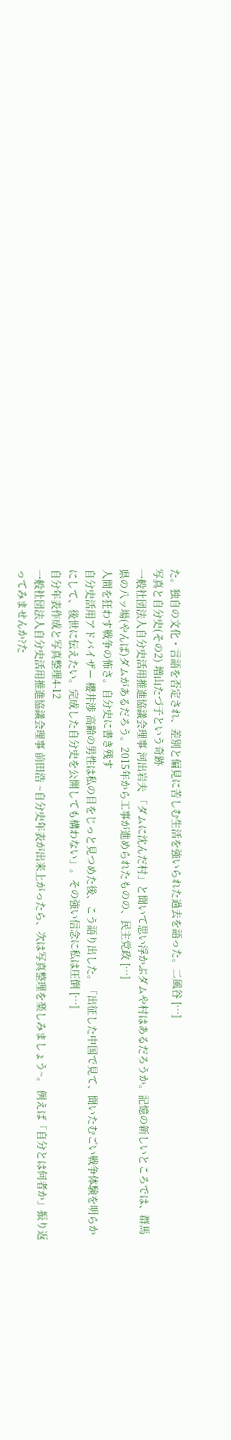た。独自の文化・言語を否定され、差別と偏見に苦しむ生活を強いられた過去を語った。二風谷 […]
写真と自分史(その2) 増山たづ子という奇跡
一般社団法人自分史活用推進協議会理事 河出岩夫 「ダムに沈んだ村」と聞いて思い浮かぶダムや村はあるだろうか。記憶の新しいところでは、群馬県の八ッ場(やんば)ダムがあるだろう。2015年から工事が進められたものの、民主党政 […]
人間を狂わす戦争の怖さ。自分史に書き残す
自分史活用アドバイザー 櫻井渉 高齢の男性は私の目をじっと見つめた後、こう語り出した。「出征した中国で見て、聞いたむごい戦争体験を明らかにして、後世に伝えたい。完成した自分史を公開しても構わない」。その強い信念に私は圧倒 […]
自分年表作成と写真整理4-12
一般社団法人自分史活用推進協議会理事 前田浩 ~自分史年表が出来上がったら、次は写真整理を楽しみましょう~。 例えば「自分とは何者か」振り返ってみませんか?た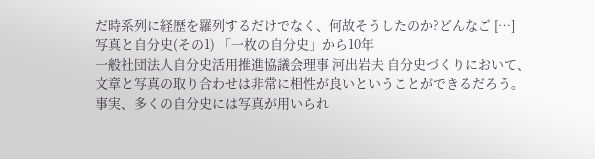だ時系列に経歴を羅列するだけでなく、何故そうしたのか?どんなご […]
写真と自分史(その1) 「一枚の自分史」から10年
一般社団法人自分史活用推進協議会理事 河出岩夫 自分史づくりにおいて、文章と写真の取り合わせは非常に相性が良いということができるだろう。事実、多くの自分史には写真が用いられ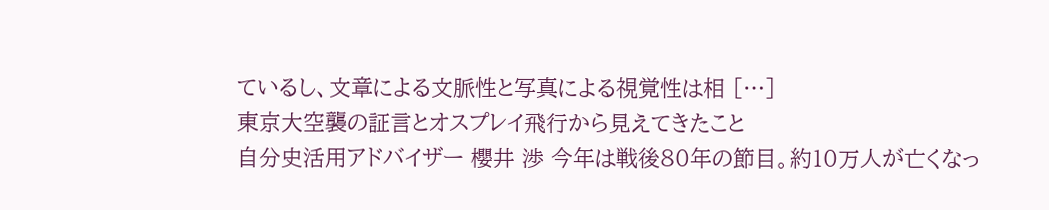ているし、文章による文脈性と写真による視覚性は相 […]
東京大空襲の証言とオスプレイ飛行から見えてきたこと
自分史活用アドバイザー 櫻井 渉 今年は戦後80年の節目。約10万人が亡くなっ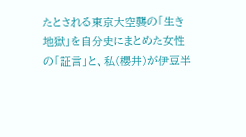たとされる東京大空襲の「生き地獄」を自分史にまとめた女性の「証言」と、私(櫻井)が伊豆半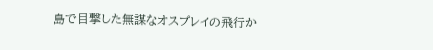島で目撃した無謀なオスプレイの飛行か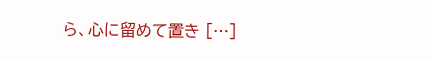ら、心に留めて置き […]